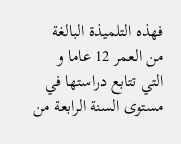فهذه التلميذة البالغة من العمر 12 عاما و التي تتابع دراستها في مستوى السنة الرابعة من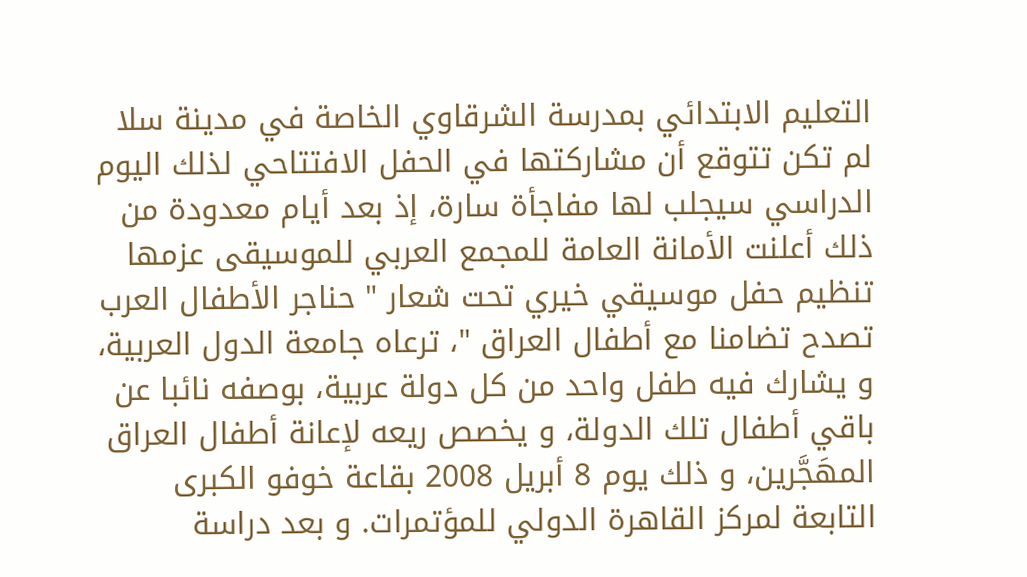التعليم الابتدائي بمدرسة الشرقاوي الخاصة في مدينة سلا لم تكن تتوقع أن مشاركتها في الحفل الافتتاحي لذلك اليوم الدراسي سيجلب لها مفاجأة سارة، إذ بعد أيام معدودة من ذلك أعلنت الأمانة العامة للمجمع العربي للموسيقى عزمها تنظيم حفل موسيقي خيري تحت شعار " حناجر الأطفال العرب تصدح تضامنا مع أطفال العراق "، ترعاه جامعة الدول العربية، و يشارك فيه طفل واحد من كل دولة عربية، بوصفه نائبا عن باقي أطفال تلك الدولة، و يخصص ريعه لإعانة أطفال العراق المهَجَّرين، و ذلك يوم 8 أبريل 2008 بقاعة خوفو الكبرى التابعة لمركز القاهرة الدولي للمؤتمرات. و بعد دراسة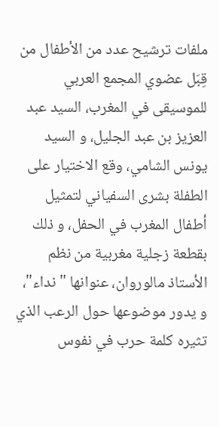ملفات ترشيح عدد من الأطفال من قِبَل عضوي المجمع العربي للموسيقى في المغرب، السيد عبد العزيز بن عبد الجليل، و السيد يونس الشامي، وقع الاختيار على الطفلة بشرى السفياني لتمثيل أطفال المغرب في الحفل، و ذلك بقطعة زجلية مغربية من نظم الأستاذ مالوروان، عنوانها " نداء"، و يدور موضوعها حول الرعب الذي تثيره كلمة حرب في نفوس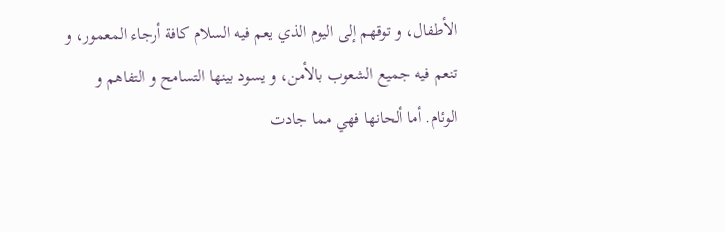الأطفال، و توقهم إلى اليوم الذي يعم فيه السلام كافة أرجاء المعمور، و تنعم فيه جميع الشعوب بالأمن، و يسود بينها التسامح و التفاهم و الوئام. أما ألحانها فهي مما جادت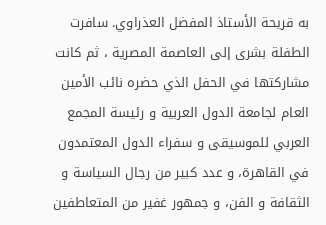به قريحة الأستاذ المفضل العذراوي. سافرت الطفلة بشرى إلى العاصمة المصرية ، ثم كانت مشاركتها في الحفل الذي حضره نائب الأمين العام لجامعة الدول العربية و رئيسة المجمع العربي للموسيقى و سفراء الدول المعتمدون في القاهرة، و عدد كبير من رجال السياسة و الثقافة و الفن، و جمهور غفير من المتعاطفين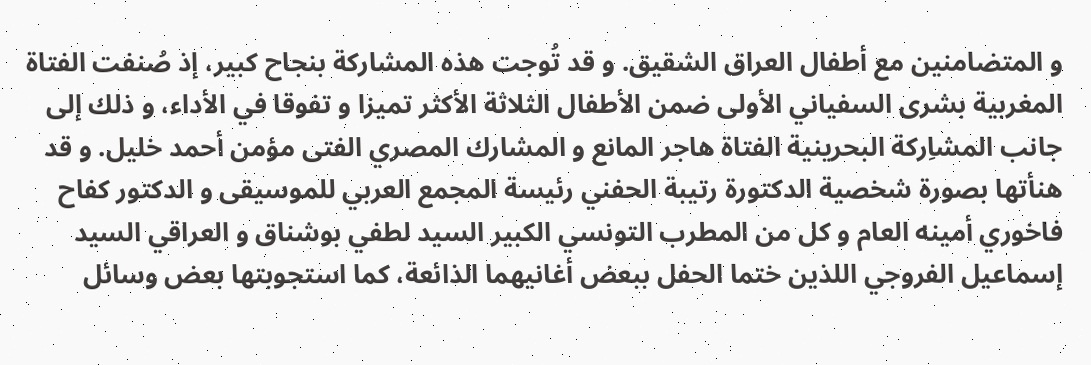و المتضامنين مع أطفال العراق الشقيق. و قد تُوجت هذه المشاركة بنجاح كبير، إذ صُنفت الفتاة المغربية بشرى السفياني الأولى ضمن الأطفال الثلاثة الأكثر تميزا و تفوقا في الأداء، و ذلك إلى جانب المشاِركة البحرينية الفتاة هاجر المانع و المشارك المصري الفتى مؤمن أحمد خليل. و قد هنأتها بصورة شخصية الدكتورة رتيبة الحفني رئيسة المجمع العربي للموسيقى و الدكتور كفاح فاخوري أمينه العام و كل من المطرب التونسي الكبير السيد لطفي بوشناق و العراقي السيد إسماعيل الفروجي اللذين ختما الحفل ببعض أغانيهما الذائعة، كما استجوبتها بعض وسائل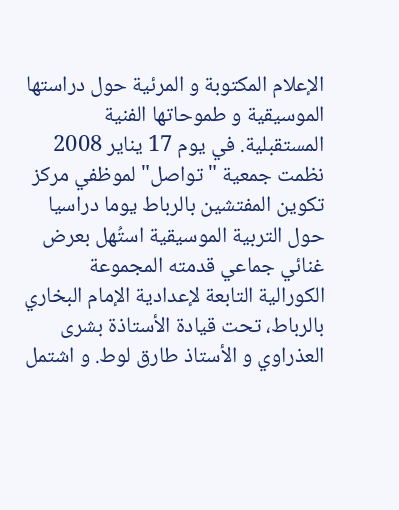الإعلام المكتوبة و المرئية حول دراستها الموسيقية و طموحاتها الفنية المستقبلية. في يوم 17 يناير 2008 نظمت جمعية " تواصل" لموظفي مركز تكوين المفتشين بالرباط يوما دراسيا حول التربية الموسيقية استُهل بعرض غنائي جماعي قدمته المجموعة الكورالية التابعة لإعدادية الإمام البخاري بالرباط، تحت قيادة الأستاذة بشرى العذراوي و الأستاذ طارق لوط. و اشتمل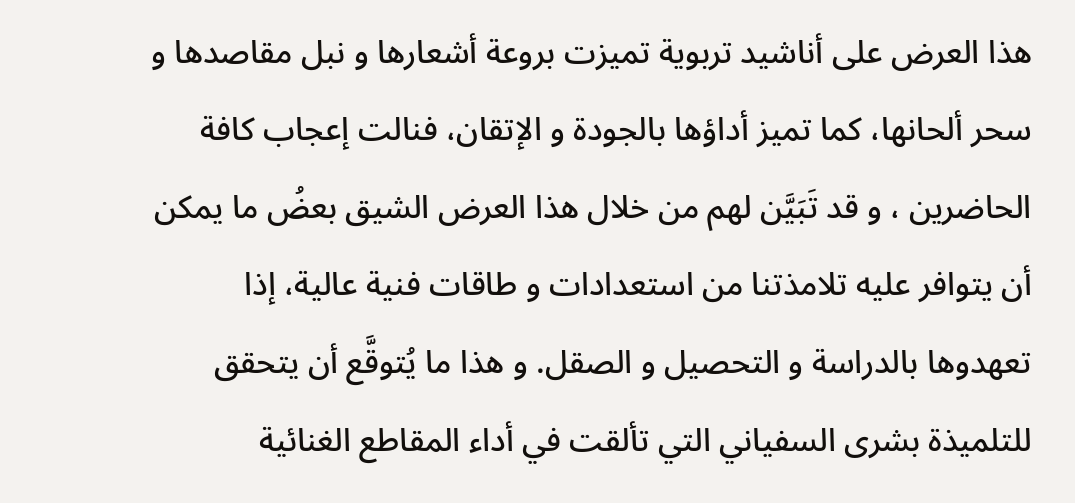هذا العرض على أناشيد تربوية تميزت بروعة أشعارها و نبل مقاصدها و سحر ألحانها، كما تميز أداؤها بالجودة و الإتقان، فنالت إعجاب كافة الحاضرين ، و قد تَبَيَّن لهم من خلال هذا العرض الشيق بعضُ ما يمكن أن يتوافر عليه تلامذتنا من استعدادات و طاقات فنية عالية، إذا تعهدوها بالدراسة و التحصيل و الصقل. و هذا ما يُتوقَّع أن يتحقق للتلميذة بشرى السفياني التي تألقت في أداء المقاطع الغنائية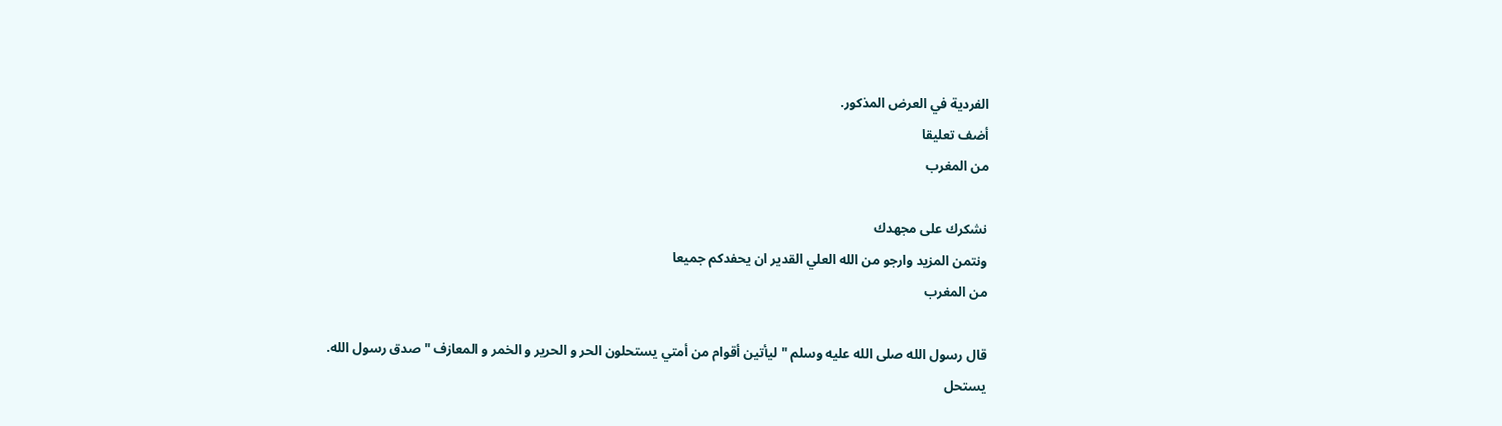الفردية في العرض المذكور.
أضف تعليقا
من المغرب

نشكرك على مجهدك
ونتمن المزيد وارجو من الله العلي القدير ان يحفدكم جميعا
من المغرب

قال رسول الله صلى الله عليه وسلم "ليأتين أقوام من أمتي يستحلون الحر و الحرير و الخمر و المعازف " صدق رسول الله.
يستحل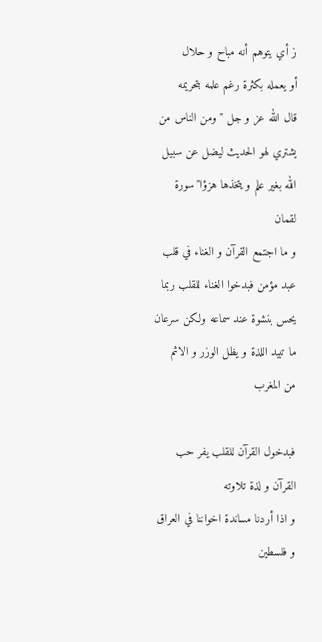ز أي يتوهم أنه مباح و حلال
أو يعمله بكثرة رغم علمه بتحريمه
قال الله عز و جل "ومن الناس من يشتري لهو الحديث ليضل عن سبيل الله بغير علم و يتخذها هزؤا"سورة لقمان
و ما اجتمع القرآن و الغناء في قلب عبد مؤمن فبدخوا الغناء للقلب ربما يحس بنشوة عند سماعه ولكن سرعان ما تبيد اللذة و يظل الوزر و الاثم
من المغرب

فبدخول القرآن للقلب يفر حب القرآن و لذة تلاوته
و اذا أردنا مساندة اخواننا في العراق و فلسطين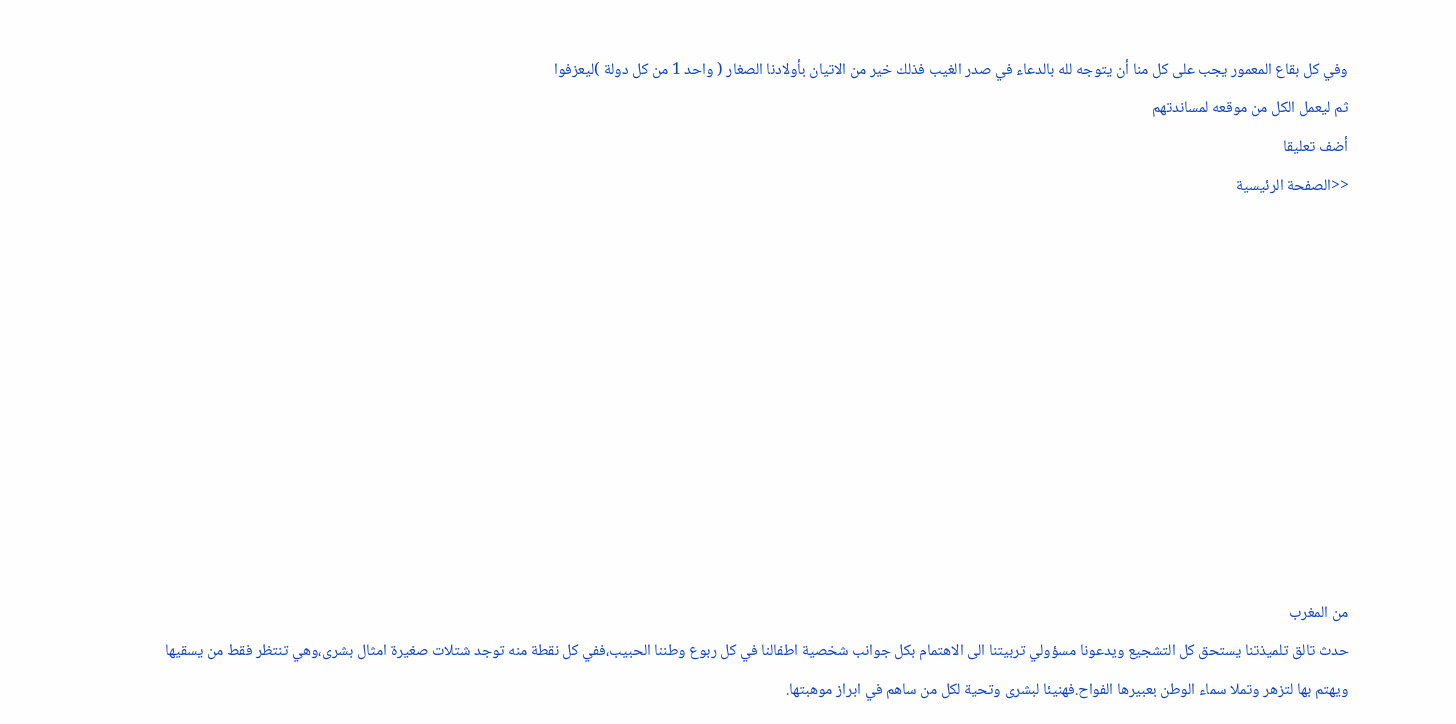وفي كل بقاع المعمور يجب على كل منا أن يتوجه لله بالدعاء في صدر الغيب فذلك خير من الاتيان بأولادنا الصغار ( واحد 1 من كل دولة )ليعزفوا
ثم ليعمل الكل من موقعه لمساندتهم
أضف تعليقا
<<الصفحة الرئيسية










من المغرب
حدث تالق تلميذتنا يستحق كل التشجيع ويدعونا مسؤولي تربيتنا الى الاهتمام بكل جوانب شخصية اطفالنا في كل ربوع وطننا الحبيب،ففي كل نقطة منه توجد شتلات صغيرة امثال بشرى،وهي تنتظر فقط من يسقيها ويهتم بها لتزهر وتملا سماء الوطن بعبيرها الفواح.فهنيئا لبشرى وتحية لكل من ساهم في ابراز موهبتها.